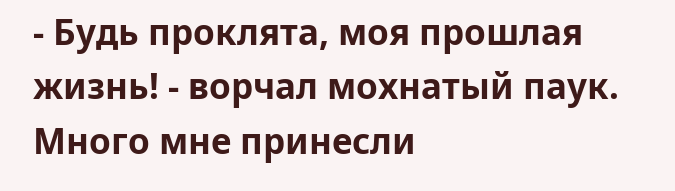- Будь проклята, моя прошлая жизнь! - ворчал мохнатый паук. Много мне принесли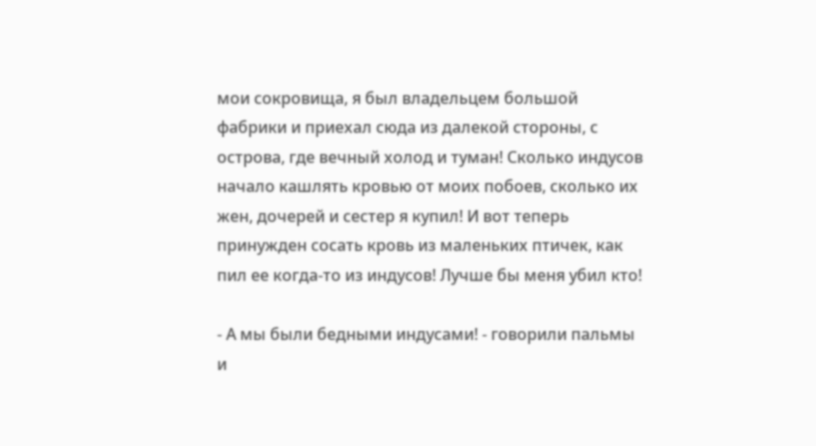мои сокровища, я был владельцем большой фабрики и приехал сюда из далекой стороны, с острова, где вечный холод и туман! Сколько индусов начало кашлять кровью от моих побоев, сколько их жен, дочерей и сестер я купил! И вот теперь принужден сосать кровь из маленьких птичек, как пил ее когда-то из индусов! Лучше бы меня убил кто!

- А мы были бедными индусами! - говорили пальмы и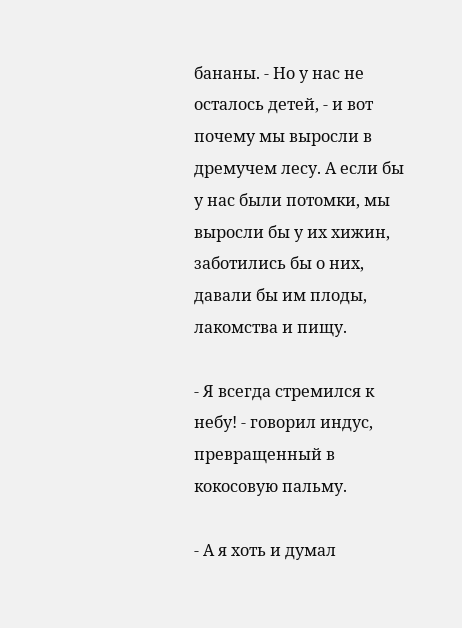бананы. - Но у нас не осталось детей, - и вот почему мы выросли в дремучем лесу. А если бы у нас были потомки, мы выросли бы у их хижин, заботились бы о них, давали бы им плоды, лакомства и пищу.

- Я всегда стремился к небу! - говорил индус, превращенный в кокосовую пальму.

- А я хоть и думал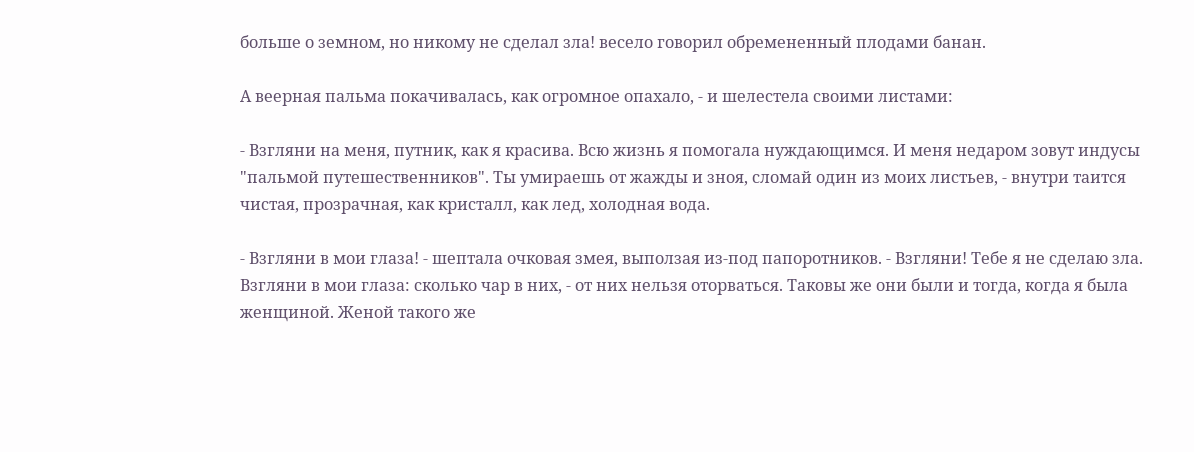больше о земном, но никому не сделал зла! весело говорил обремененный плодами банан.

А веерная пальма покачивалась, как огромное опахало, - и шелестела своими листами:

- Взгляни на меня, путник, как я красива. Всю жизнь я помогала нуждающимся. И меня недаром зовут индусы "пальмой путешественников". Ты умираешь от жажды и зноя, сломай один из моих листьев, - внутри таится чистая, прозрачная, как кристалл, как лед, холодная вода.

- Взгляни в мои глаза! - шептала очковая змея, выползая из-под папоротников. - Взгляни! Тебе я не сделаю зла. Взгляни в мои глаза: сколько чар в них, - от них нельзя оторваться. Таковы же они были и тогда, когда я была женщиной. Женой такого же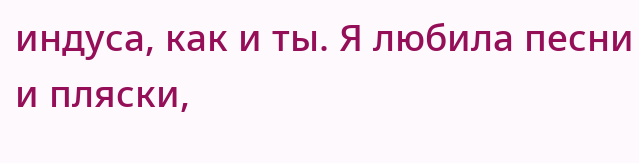индуса, как и ты. Я любила песни и пляски,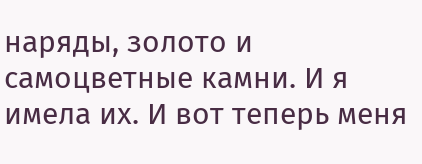наряды, золото и самоцветные камни. И я имела их. И вот теперь меня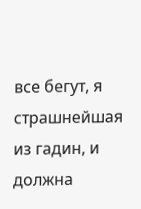все бегут, я страшнейшая из гадин, и должна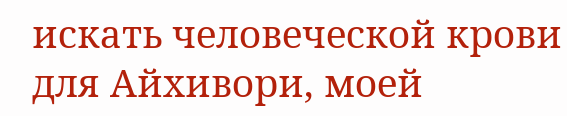искать человеческой крови для Айхивори, моей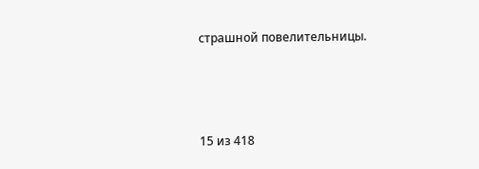страшной повелительницы.



15 из 418